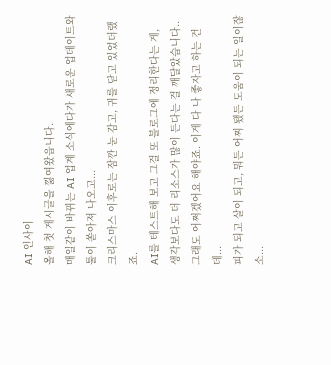AI 인사이
올해 첫 게시글을 낋여왔읍니다.
매일같이 바뀌는 AI 업계 소식에다가 새로운 업데이트와 툴이 쏟아져 나오고...
크리스마스 이후로는 잠깐 눈 감고, 귀를 닫고 있었더랬죠.
AI를 테스트해 보고 그걸 또 블로그에 정리한다는 게,
생각보다도 더 리소스가 많이 든다는 걸 깨달았습니다..
그래도 어쩌겠어요 해야죠. 이게 다 나 좋자고 하는 건데...
피가 되고 살이 되고, 뭐든 어찌 됐든 도움이 되는 일이잖소...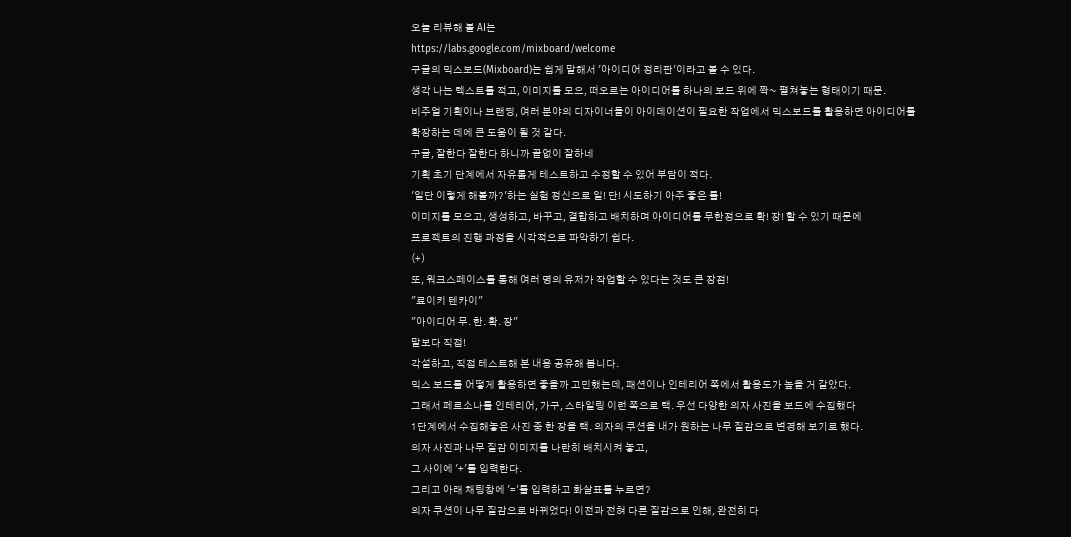오늘 리뷰해 볼 AI는
https://labs.google.com/mixboard/welcome
구글의 믹스보드(Mixboard)는 쉽게 말해서 '아이디어 정리판'이라고 볼 수 있다.
생각 나는 텍스트를 적고, 이미지를 모으, 떠오르는 아이디어를 하나의 보드 위에 쫙~ 펼쳐놓는 형태이기 때문.
비주얼 기획이나 브랜딩, 여러 분야의 디자이너들이 아이데이션이 필요한 작업에서 믹스보드를 활용하면 아이디어를 확장하는 데에 큰 도움이 될 것 같다.
구글, 잘한다 잘한다 하니까 끝없이 잘하네
기획 초기 단계에서 자유롭게 테스트하고 수정할 수 있어 부담이 적다.
'일단 이렇게 해볼까?'하는 실험 정신으로 일! 단! 시도하기 아주 좋은 툴!
이미지를 모으고, 생성하고, 바꾸고, 결합하고 배치하며 아이디어를 무한정으로 확! 장! 할 수 있기 때문에
프로젝트의 진행 과정을 시각적으로 파악하기 쉽다.
(+)
또, 워크스페이스를 통해 여러 명의 유저가 작업할 수 있다는 것도 큰 장점!
"료이키 텐카이"
"아이디어 무. 한. 확. 장"
말보다 직접!
각설하고, 직접 테스트해 본 내용 공유해 봅니다.
믹스 보드를 어떻게 활용하면 좋을까 고민했는데, 패션이나 인테리어 쪽에서 활용도가 높을 거 같았다.
그래서 페르소나를 인테리어, 가구, 스타일링 이런 쪽으로 택. 우선 다양한 의자 사진을 보드에 수집했다
1단계에서 수집해놓은 사진 중 한 장을 택. 의자의 쿠션을 내가 원하는 나무 질감으로 변경해 보기로 했다.
의자 사진과 나무 질감 이미지를 나란히 배치시켜 놓고,
그 사이에 '+'를 입력한다.
그리고 아래 채팅창에 '='를 입력하고 화살표를 누르면?
의자 쿠션이 나무 질감으로 바뀌었다! 이전과 전혀 다른 질감으로 인해, 완전히 다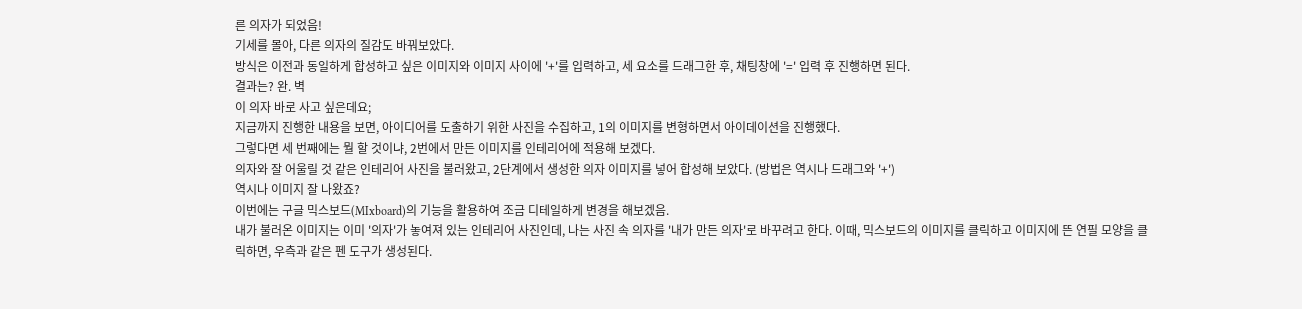른 의자가 되었음!
기세를 몰아, 다른 의자의 질감도 바꿔보았다.
방식은 이전과 동일하게 합성하고 싶은 이미지와 이미지 사이에 '+'를 입력하고, 세 요소를 드래그한 후, 채팅창에 '=' 입력 후 진행하면 된다.
결과는? 완. 벽
이 의자 바로 사고 싶은데요;
지금까지 진행한 내용을 보면, 아이디어를 도출하기 위한 사진을 수집하고, 1의 이미지를 변형하면서 아이데이션을 진행했다.
그렇다면 세 번째에는 뭘 할 것이냐, 2번에서 만든 이미지를 인테리어에 적용해 보겠다.
의자와 잘 어울릴 것 같은 인테리어 사진을 불러왔고, 2단계에서 생성한 의자 이미지를 넣어 합성해 보았다. (방법은 역시나 드래그와 '+')
역시나 이미지 잘 나왔죠?
이번에는 구글 믹스보드(MIxboard)의 기능을 활용하여 조금 디테일하게 변경을 해보겠음.
내가 불러온 이미지는 이미 '의자'가 놓여져 있는 인테리어 사진인데, 나는 사진 속 의자를 '내가 만든 의자'로 바꾸려고 한다. 이때, 믹스보드의 이미지를 클릭하고 이미지에 뜬 연필 모양을 클릭하면, 우측과 같은 펜 도구가 생성된다.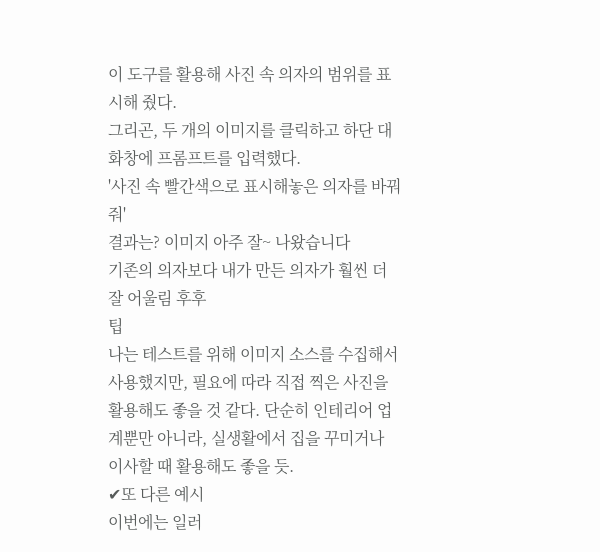이 도구를 활용해 사진 속 의자의 범위를 표시해 줬다.
그리곤, 두 개의 이미지를 클릭하고 하단 대화창에 프롬프트를 입력했다.
'사진 속 빨간색으로 표시해놓은 의자를 바꿔줘'
결과는? 이미지 아주 잘~ 나왔습니다
기존의 의자보다 내가 만든 의자가 훨씬 더 잘 어울림 후후
팁
나는 테스트를 위해 이미지 소스를 수집해서 사용했지만, 필요에 따라 직접 찍은 사진을 활용해도 좋을 것 같다. 단순히 인테리어 업계뿐만 아니라, 실생활에서 집을 꾸미거나 이사할 때 활용해도 좋을 듯.
✔또 다른 예시
이번에는 일러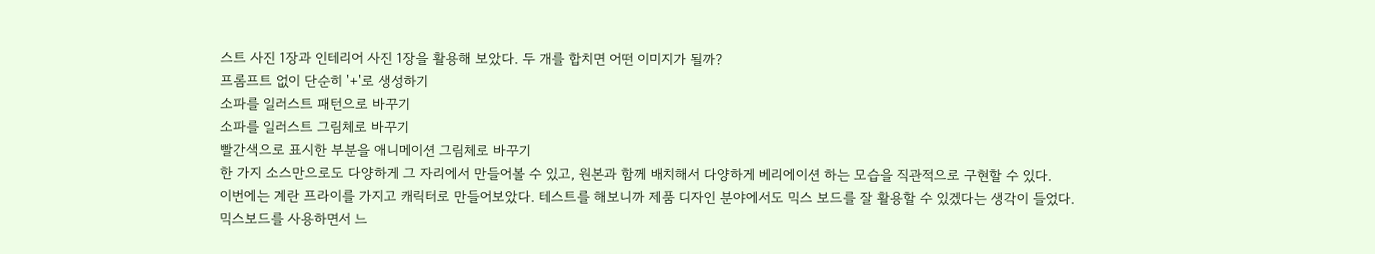스트 사진 1장과 인테리어 사진 1장을 활용해 보았다. 두 개를 합치면 어떤 이미지가 될까?
프롬프트 없이 단순히 '+'로 생성하기
소파를 일러스트 패턴으로 바꾸기
소파를 일러스트 그림체로 바꾸기
빨간색으로 표시한 부분을 애니메이션 그림체로 바꾸기
한 가지 소스만으로도 다양하게 그 자리에서 만들어볼 수 있고, 원본과 함께 배치해서 다양하게 베리에이션 하는 모습을 직관적으로 구현할 수 있다.
이번에는 계란 프라이를 가지고 캐릭터로 만들어보았다. 테스트를 해보니까 제품 디자인 분야에서도 믹스 보드를 잘 활용할 수 있겠다는 생각이 들었다.
믹스보드를 사용하면서 느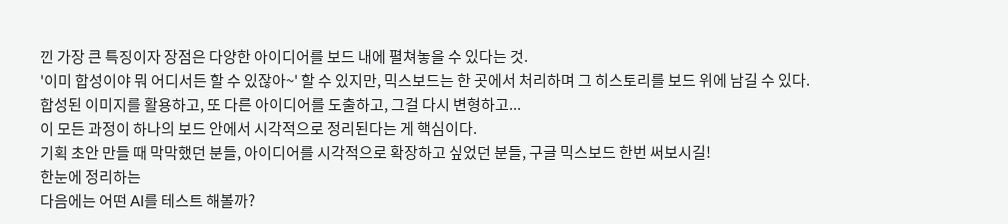낀 가장 큰 특징이자 장점은 다양한 아이디어를 보드 내에 펼쳐놓을 수 있다는 것.
'이미 합성이야 뭐 어디서든 할 수 있잖아~' 할 수 있지만, 믹스보드는 한 곳에서 처리하며 그 히스토리를 보드 위에 남길 수 있다.
합성된 이미지를 활용하고, 또 다른 아이디어를 도출하고, 그걸 다시 변형하고...
이 모든 과정이 하나의 보드 안에서 시각적으로 정리된다는 게 핵심이다.
기획 초안 만들 때 막막했던 분들, 아이디어를 시각적으로 확장하고 싶었던 분들, 구글 믹스보드 한번 써보시길!
한눈에 정리하는
다음에는 어떤 AI를 테스트 해볼까?